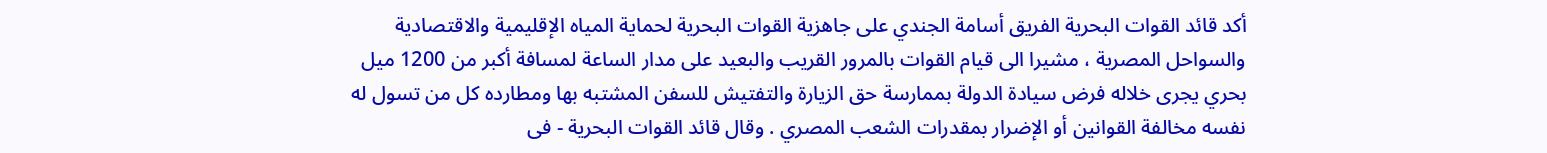أكد قائد القوات البحرية الفريق أسامة الجندي على جاهزية القوات البحرية لحماية المياه الإقليمية والاقتصادية والسواحل المصرية ، مشيرا الى قيام القوات بالمرور القريب والبعيد على مدار الساعة لمسافة أكبر من 1200 ميل بحري يجرى خلاله فرض سيادة الدولة بممارسة حق الزيارة والتفتيش للسفن المشتبه بها ومطارده كل من تسول له نفسه مخالفة القوانين أو الإضرار بمقدرات الشعب المصري . وقال قائد القوات البحرية - فى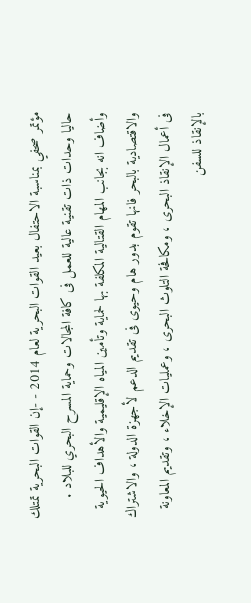مؤتمر صحفي بمناسبة الاحتفال بعيد القوات البحرية لعام 2014 - -إن القوات البحرية تمتلك حاليا وحدات ذات تقنية عالية للعمل فى كافة المجالات وحماية المسرح البحري للبلاد . وأضاف انه بجانب المهام القتالية المكلفة بها لحماية وتأمين المياه الإقليمية والأهداف الحيوية والاقتصادية بالبحر فانها تقوم بدور هام وحيوى فى تقديم الدعم لأجهزة الدولة ، والاشتراك فى أعمال الإنقاذ البحرى ، ومكافحة التلوث البحرى ، وعمليات الإخلاء ، وتقديم المعاونة بالإنقاذ للسفن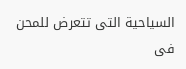السياحية التى تتعرض للمحن فى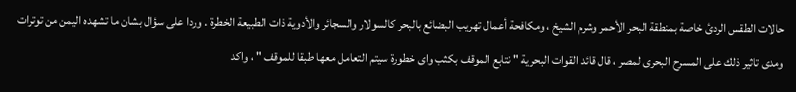حالات الطقس الردئ خاصة بمنطقة البحر الأحمر وشرم الشيخ ، ومكافحة أعمال تهريب البضائع بالبحر كالسولار والسجائر والأدوية ذات الطبيعة الخطرة . وردا على سؤال بشان ما تشهده اليمن من توترات ومدى تاثير ذلك على المسرح البحرى لمصر ، قال قائد القوات البحرية " نتابع الموقف بكثب واى خطورة سيتم التعامل معها طبقا للموقف " ، واكد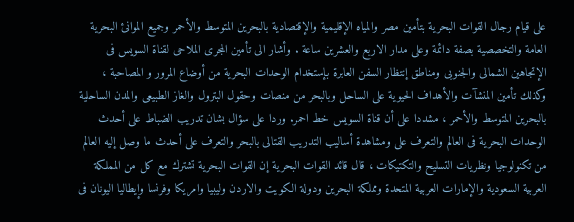على قيام رجال القوات البحرية بتأمين مصر والمياه الإقليمية والإقتصادية بالبحرين المتوسط والأحمر وجميع الموانئ البحرية العامة والتخصصية بصفة دائمة وعلى مدار الاربع والعشرين ساعة . وأشار الى تأمين المجرى الملاحى لقناة السويس فى الإتجاهين الشمالى والجنوبى ومناطق إنتظار السفن العابرة بإستخدام الوحدات البحرية من أوضاع المرور و المصاحبة ، وكذلك تأمين المنشآت والأهداف الحيوية على الساحل وبالبحر من منصات وحقول البترول والغاز الطبيعى والمدن الساحلية بالبحرين المتوسط والأحمر ، مشددا على أن قناة السويس خط احمر. وردا على سؤال بشان تدريب الضباط على أحدث الوحدات البحرية فى العالم والتعرف على ومشاهدة أساليب التدريب القتالى بالبحر والتعرف على أحدث ما وصل إليه العالم من تكنولوجيا ونظريات التسليح والتكتيكات ، قال قائد القوات البحرية إن القوات البحرية تشترك مع كل من المملكة العربية السعودية والإمارات العربية المتحدة ومملكة البحرين ودولة الكويت والاردن وليبيا وامريكا وفرنسا وإيطاليا اليونان فى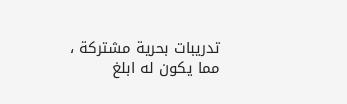تدريبات بحرية مشتركة ، مما يكون له ابلغ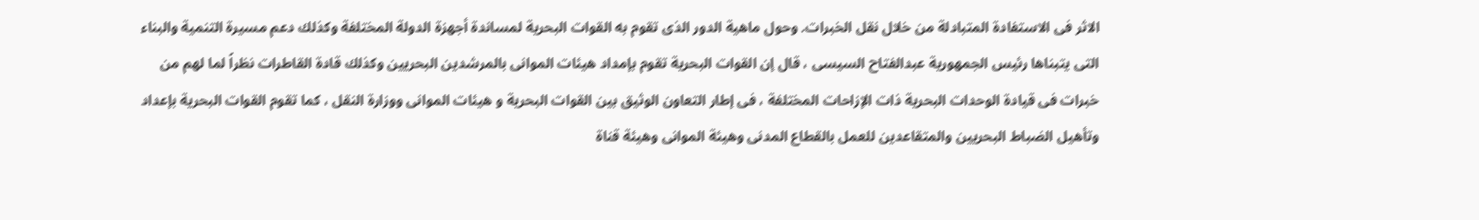الاثر فى الاستفادة المتبادلة من خلال نقل الخبرات. وحول ماهية الدور الذى تقوم به القوات البحرية لمساندة أجهزة الدولة المختلفة وكذلك دعم مسيرة التنمية والبناء التى يتبناها رئيس الجمهورية عبدالفتاح السيسى ، قال إن القوات البحرية تقوم بإمداد هيئات الموانى بالمرشدين البحريين وكذلك قادة القاطرات نظراً لما لهم من خبرات فى قيادة الوحدات البحرية ذات الإزاحات المختلفة ، فى إطار التعاون الوثيق بين القوات البحرية و هيئات الموانى ووزارة النقل ، كما تقوم القوات البحرية بإعداد وتأهيل الضباط البحريين والمتقاعدين للعمل بالقطاع المدنى وهيئة الموانى وهيئة قناة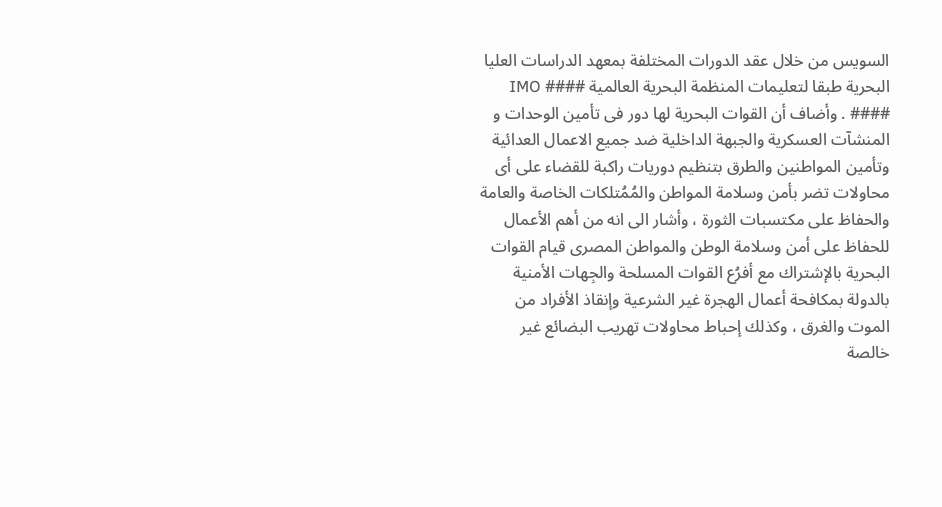السويس من خلال عقد الدورات المختلفة بمعهد الدراسات العليا البحرية طبقا لتعليمات المنظمة البحرية العالمية #### IMO #### . وأضاف أن القوات البحرية لها دور فى تأمين الوحدات و المنشآت العسكرية والجبهة الداخلية ضد جميع الاعمال العدائية وتأمين المواطنين والطرق بتنظيم دوريات راكبة للقضاء على أى محاولات تضر بأمن وسلامة المواطن والمُمُتلكات الخاصة والعامة والحفاظ على مكتسبات الثورة ، وأشار الى انه من أهم الأعمال للحفاظ على أمن وسلامة الوطن والمواطن المصرى قيام القوات البحرية بالإشتراك مع أفرُع القوات المسلحة والجِهات الأمنية بالدولة بمكافحة أعمال الهجرة غير الشرعية وإنقاذ الأفراد من الموت والغرق ، وكذلك إحباط محاولات تهريب البضائع غير خالصة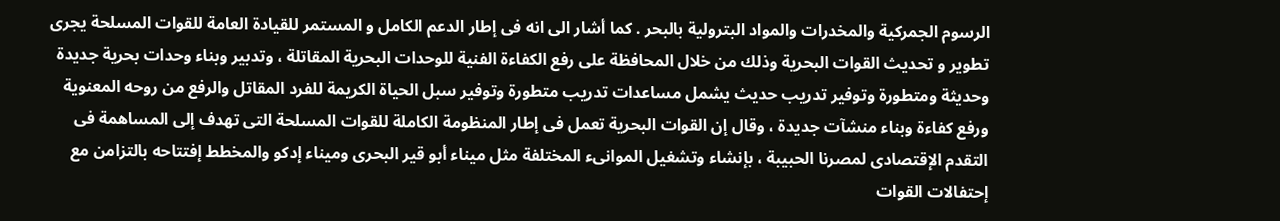الرسوم الجمركية والمخدرات والمواد البترولية بالبحر . كما أشار الى انه فى إطار الدعم الكامل و المستمر للقيادة العامة للقوات المسلحة يجرى تطوير و تحديث القوات البحرية وذلك من خلال المحافظة على رفع الكفاءة الفنية للوحدات البحرية المقاتلة ، وتدبير وبناء وحدات بحرية جديدة وحديثة ومتطورة وتوفير تدريب حديث يشمل مساعدات تدريب متطورة وتوفير سبل الحياة الكريمة للفرد المقاتل والرفع من روحه المعنوية ورفع كفاءة وبناء منشآت جديدة ، وقال إن القوات البحرية تعمل فى إطار المنظومة الكاملة للقوات المسلحة التى تهدف إلى المساهمة فى التقدم الإقتصادى لمصرنا الحبيبة ، بإنشاء وتشغيل الموانىء المختلفة مثل ميناء أبو قير البحرى وميناء إدكو والمخطط إفتتاحه بالتزامن مع إحتفالات القوات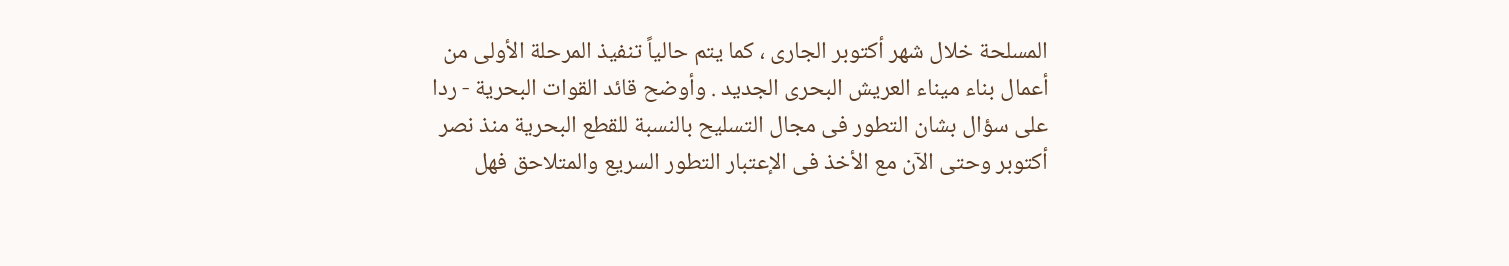المسلحة خلال شهر أكتوبر الجارى ، كما يتم حالياً تنفيذ المرحلة الأولى من أعمال بناء ميناء العريش البحرى الجديد . وأوضح قائد القوات البحرية - ردا على سؤال بشان التطور فى مجال التسليح بالنسبة للقطع البحرية منذ نصر أكتوبر وحتى الآن مع الأخذ فى الإعتبار التطور السريع والمتلاحق فهل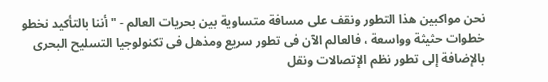نحن مواكبين هذا التطور ونقف على مسافة متساوية بين بحريات العالم - "أننا بالتأكيد نخطو خطوات حثيثة وواسعة ، فالعالم الآن فى تطور سريع ومذهل فى تكنولوجيا التسليح البحرى بالإضافة إلى تطور نظم الإتصالات ونقل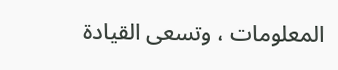المعلومات ، وتسعى القيادة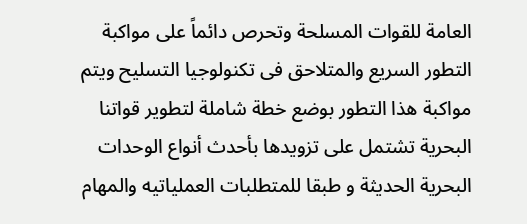العامة للقوات المسلحة وتحرص دائماً على مواكبة التطور السريع والمتلاحق فى تكنولوجيا التسليح ويتم مواكبة هذا التطور بوضع خطة شاملة لتطوير قواتنا البحرية تشتمل على تزويدها بأحدث أنواع الوحدات البحرية الحديثة و طبقا للمتطلبات العملياتيه والمهام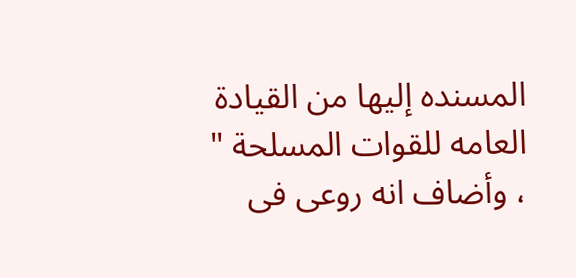المسنده إليها من القيادة العامه للقوات المسلحة " ، وأضاف انه روعى فى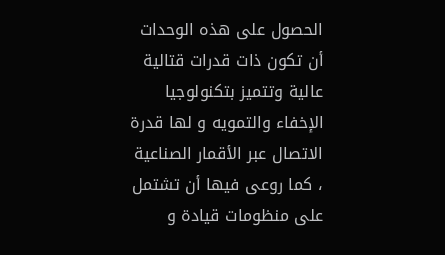الحصول على هذه الوحدات أن تكون ذات قدرات قتالية عالية وتتميز بتكنولوجيا الإخفاء والتمويه و لها قدرة الاتصال عبر الأقمار الصناعية ، كما روعى فيها أن تشتمل على منظومات قيادة و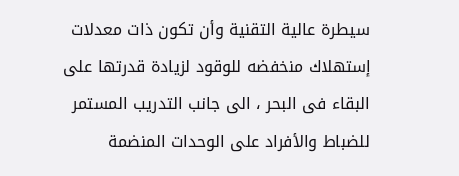سيطرة عالية التقنية وأن تكون ذات معدلات إستهلاك منخفضه للوقود لزيادة قدرتها على البقاء فى البحر ، الى جانب التدريب المستمر للضباط والأفراد على الوحدات المنضمة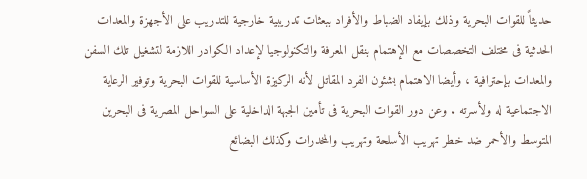حديثاً للقوات البحرية وذلك بإيفاد الضباط والأفراد ببعثات تدريبية خارجية للتدريب على الأجهزة والمعدات الحدثية فى مختلف التخصصات مع الإهتمام بنقل المعرفة والتكنولوجيا لإعداد الكوادر اللازمة لتشغيل تلك السفن والمعدات بإحترافية ، وأيضا الاهتمام بشئون الفرد المقاتل لأنه الركيزة الأساسية للقوات البحرية وتوفير الرعاية الاجتماعية له ولأسرته . وعن دور القوات البحرية فى تأمين الجبهة الداخلية على السواحل المصرية فى البحرين المتوسط والأحمر ضد خطر تهريب الأسلحة وتهريب والمخدرات وكذلك البضائع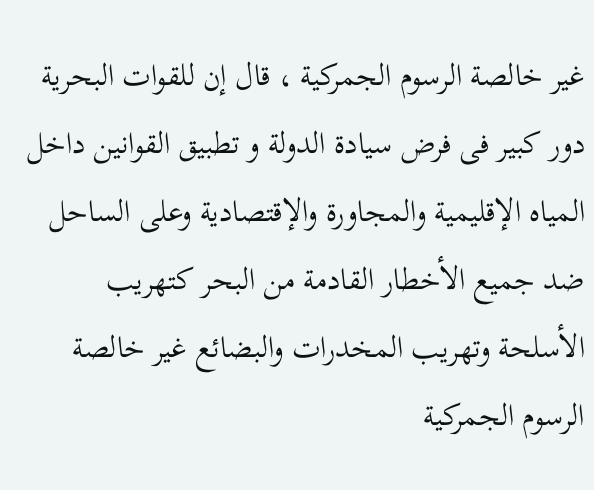غير خالصة الرسوم الجمركية ، قال إن للقوات البحرية دور كبير فى فرض سيادة الدولة و تطبيق القوانين داخل المياه الإقليمية والمجاورة والإقتصادية وعلى الساحل ضد جميع الأخطار القادمة من البحر كتهريب الأسلحة وتهريب المخدرات والبضائع غير خالصة الرسوم الجمركية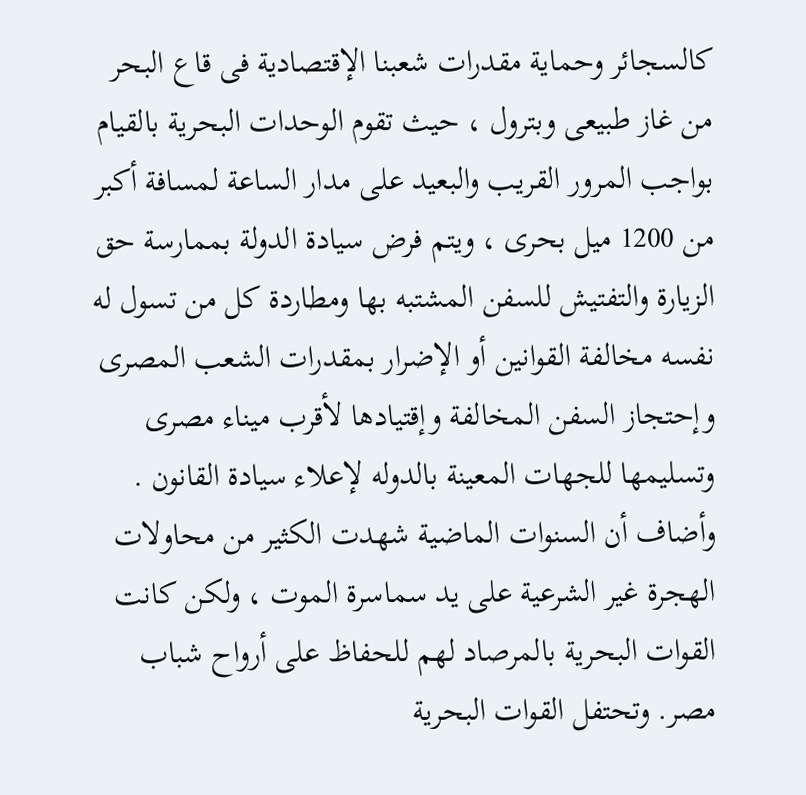كالسجائر وحماية مقدرات شعبنا الإقتصادية فى قاع البحر من غاز طبيعى وبترول ، حيث تقوم الوحدات البحرية بالقيام بواجب المرور القريب والبعيد على مدار الساعة لمسافة أكبر من 1200 ميل بحرى ، ويتم فرض سيادة الدولة بممارسة حق الزيارة والتفتيش للسفن المشتبه بها ومطاردة كل من تسول له نفسه مخالفة القوانين أو الإضرار بمقدرات الشعب المصرى وإحتجاز السفن المخالفة وإقتيادها لأقرب ميناء مصرى وتسليمها للجهات المعينة بالدوله لإعلاء سيادة القانون . وأضاف أن السنوات الماضية شهدت الكثير من محاولات الهجرة غير الشرعية على يد سماسرة الموت ، ولكن كانت القوات البحرية بالمرصاد لهم للحفاظ على أرواح شباب مصر. وتحتفل القوات البحرية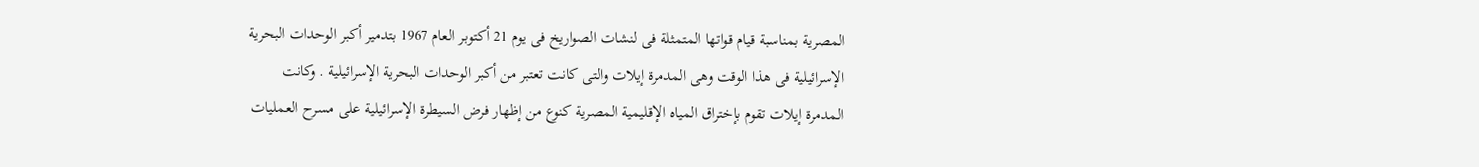المصرية بمناسبة قيام قواتها المتمثلة فى لنشات الصواريخ فى يوم 21 أكتوبر العام 1967 بتدمير أكبر الوحدات البحرية الإسرائيلية فى هذا الوقت وهى المدمرة إيلات والتى كانت تعتبر من أكبر الوحدات البحرية الإسرائيلية . وكانت المدمرة إيلات تقوم بإختراق المياه الإقليمية المصرية كنوع من إظهار فرض السيطرة الإسرائيلية على مسرح العمليات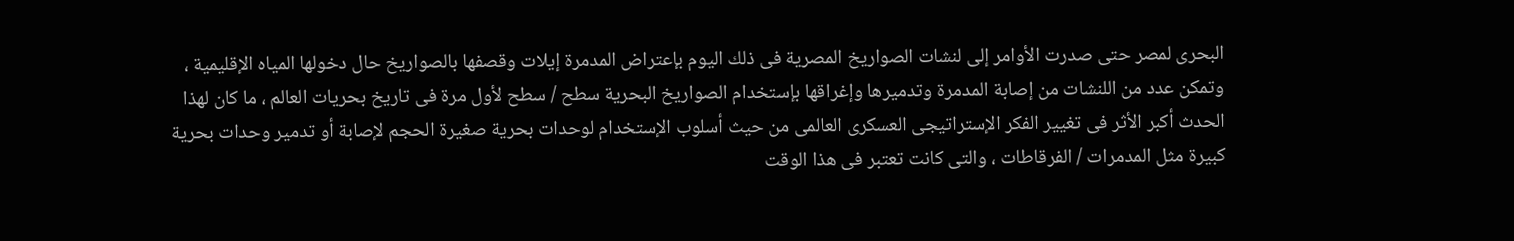البحرى لمصر حتى صدرت الأوامر إلى لنشات الصواريخ المصرية فى ذلك اليوم بإعتراض المدمرة إيلات وقصفها بالصواريخ حال دخولها المياه الإقليمية ، وتمكن عدد من اللنشات من إصابة المدمرة وتدميرها وإغراقها بإستخدام الصواريخ البحرية سطح / سطح لأول مرة فى تاريخ بحريات العالم ، ما كان لهذا الحدث أكبر الأثر فى تغيير الفكر الإستراتيجى العسكرى العالمى من حيث أسلوب الإستخدام لوحدات بحرية صغيرة الحجم لإصابة أو تدمير وحدات بحرية كبيرة مثل المدمرات / الفرقاطات ، والتى كانت تعتبر فى هذا الوقت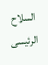السلاح الرئيسى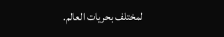لمختلف بحريات العالم.